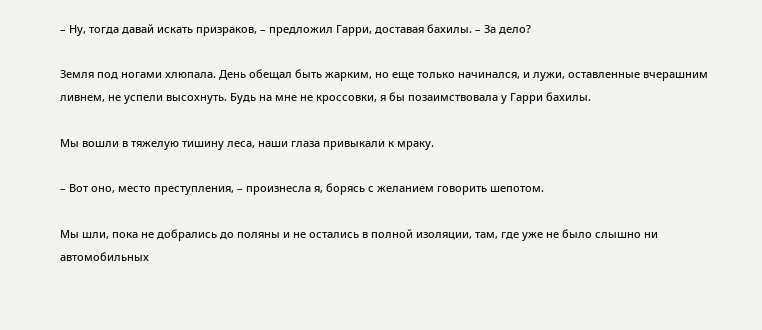– Ну, тогда давай искать призраков, – предложил Гарри, доставая бахилы. – За дело?

Земля под ногами хлюпала. День обещал быть жарким, но еще только начинался, и лужи, оставленные вчерашним ливнем, не успели высохнуть. Будь на мне не кроссовки, я бы позаимствовала у Гарри бахилы.

Мы вошли в тяжелую тишину леса, наши глаза привыкали к мраку.

– Вот оно, место преступления, – произнесла я, борясь с желанием говорить шепотом.

Мы шли, пока не добрались до поляны и не остались в полной изоляции, там, где уже не было слышно ни автомобильных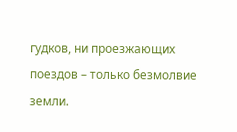гудков, ни проезжающих поездов – только безмолвие земли.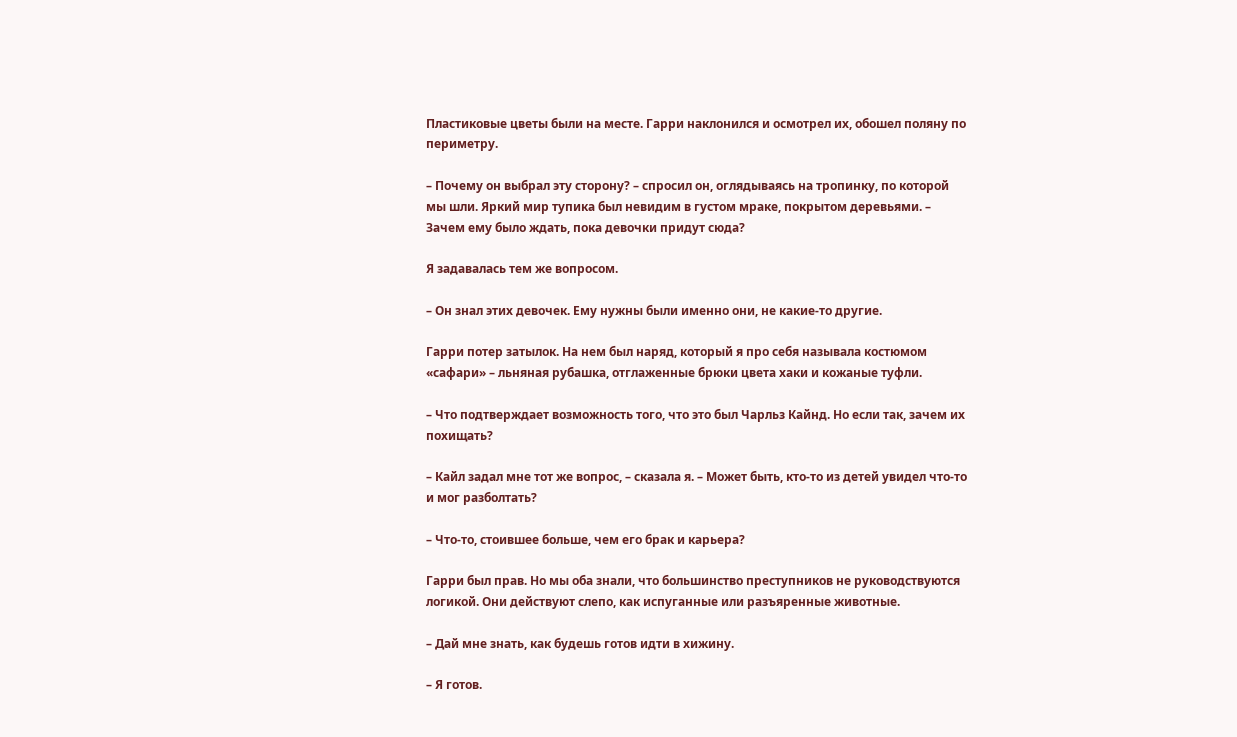Пластиковые цветы были на месте. Гарри наклонился и осмотрел их, обошел поляну по периметру.

– Почему он выбрал эту сторону? – спросил он, оглядываясь на тропинку, по которой мы шли. Яркий мир тупика был невидим в густом мраке, покрытом деревьями. – Зачем ему было ждать, пока девочки придут сюда?

Я задавалась тем же вопросом.

– Он знал этих девочек. Ему нужны были именно они, не какие-то другие.

Гарри потер затылок. На нем был наряд, который я про себя называла костюмом «сафари» – льняная рубашка, отглаженные брюки цвета хаки и кожаные туфли.

– Что подтверждает возможность того, что это был Чарльз Кайнд. Но если так, зачем их похищать?

– Кайл задал мне тот же вопрос, – сказала я. – Может быть, кто-то из детей увидел что-то и мог разболтать?

– Что-то, стоившее больше, чем его брак и карьера?

Гарри был прав. Но мы оба знали, что большинство преступников не руководствуются логикой. Они действуют слепо, как испуганные или разъяренные животные.

– Дай мне знать, как будешь готов идти в хижину.

– Я готов.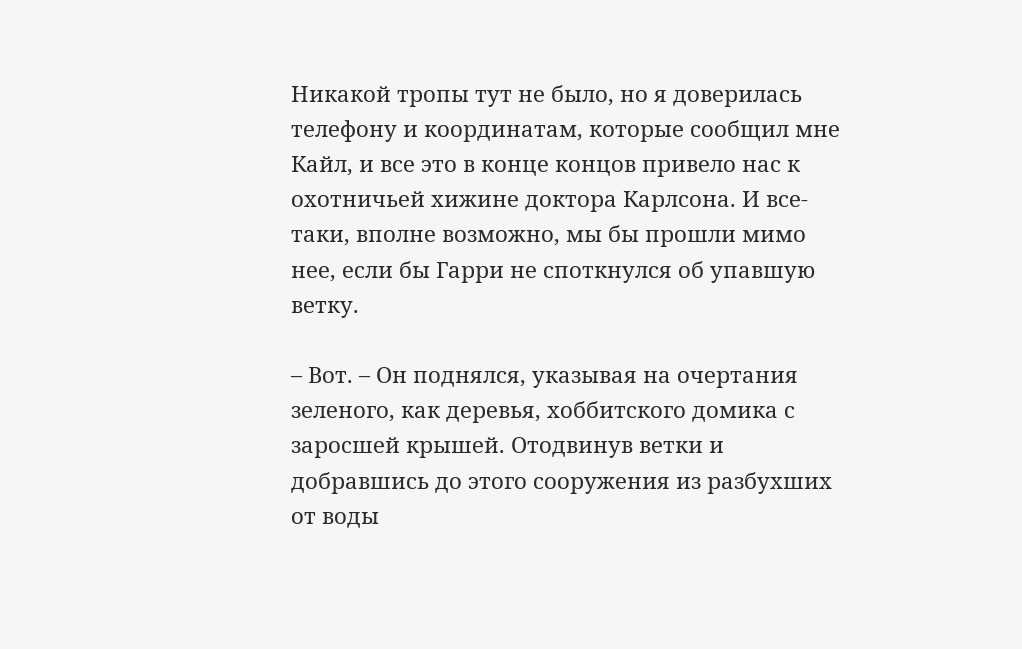Никакой тропы тут не было, но я доверилась телефону и координатам, которые сообщил мне Кайл, и все это в конце концов привело нас к охотничьей хижине доктора Карлсона. И все-таки, вполне возможно, мы бы прошли мимо нее, если бы Гарри не споткнулся об упавшую ветку.

– Вот. – Он поднялся, указывая на очертания зеленого, как деревья, хоббитского домика с заросшей крышей. Отодвинув ветки и добравшись до этого сооружения из разбухших от воды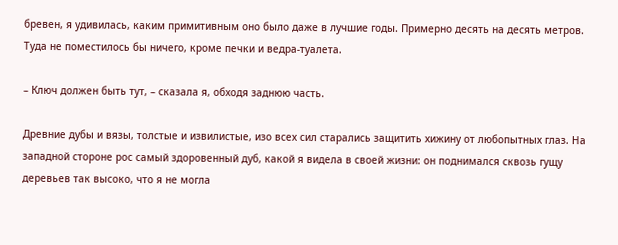бревен, я удивилась, каким примитивным оно было даже в лучшие годы. Примерно десять на десять метров. Туда не поместилось бы ничего, кроме печки и ведра-туалета.

– Ключ должен быть тут, – сказала я, обходя заднюю часть.

Древние дубы и вязы, толстые и извилистые, изо всех сил старались защитить хижину от любопытных глаз. На западной стороне рос самый здоровенный дуб, какой я видела в своей жизни: он поднимался сквозь гущу деревьев так высоко, что я не могла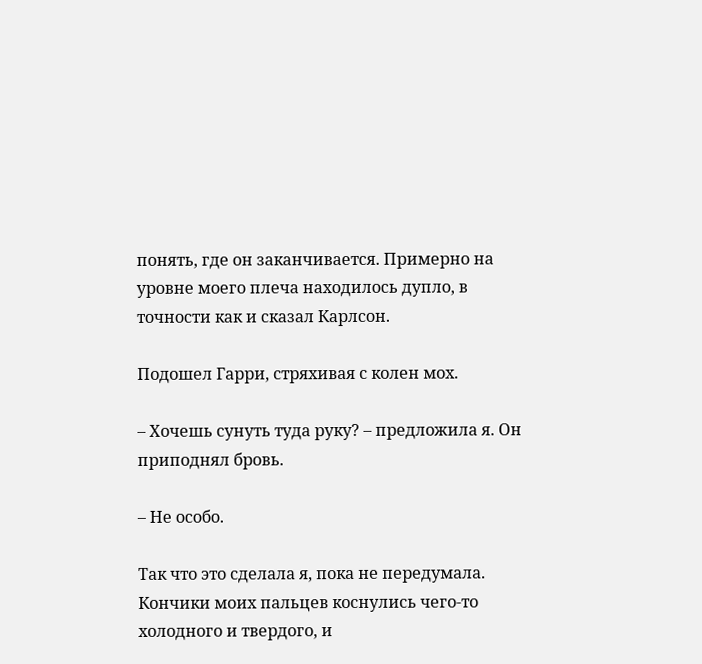понять, где он заканчивается. Примерно на уровне моего плеча находилось дупло, в точности как и сказал Карлсон.

Подошел Гарри, стряхивая с колен мох.

– Хочешь сунуть туда руку? – предложила я. Он приподнял бровь.

– Не особо.

Так что это сделала я, пока не передумала. Кончики моих пальцев коснулись чего-то холодного и твердого, и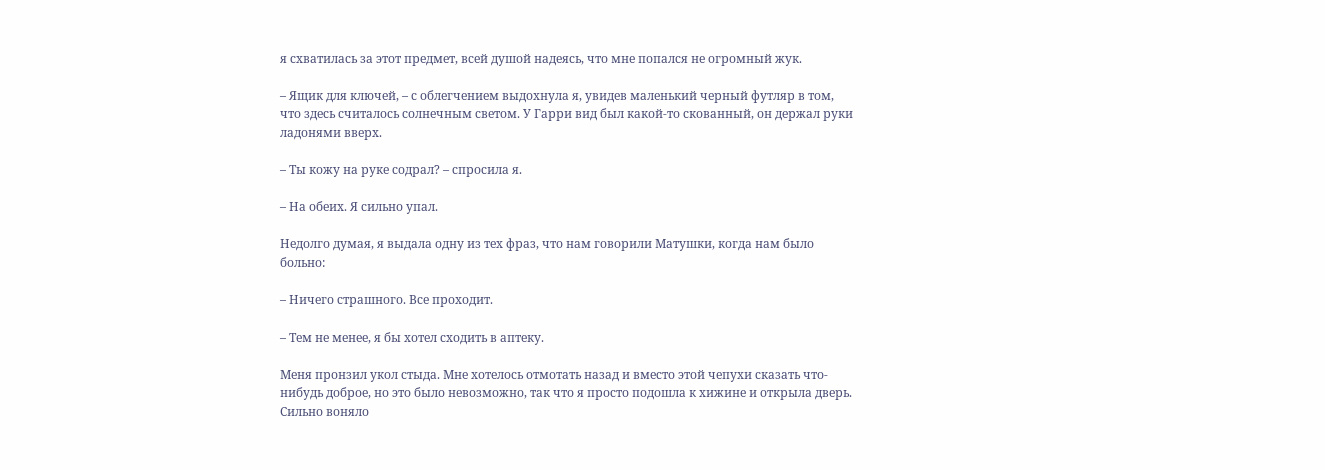я схватилась за этот предмет, всей душой надеясь, что мне попался не огромный жук.

– Ящик для ключей, – с облегчением выдохнула я, увидев маленький черный футляр в том, что здесь считалось солнечным светом. У Гарри вид был какой-то скованный, он держал руки ладонями вверх.

– Ты кожу на руке содрал? – спросила я.

– На обеих. Я сильно упал.

Недолго думая, я выдала одну из тех фраз, что нам говорили Матушки, когда нам было больно:

– Ничего страшного. Все проходит.

– Тем не менее, я бы хотел сходить в аптеку.

Меня пронзил укол стыда. Мне хотелось отмотать назад и вместо этой чепухи сказать что-нибудь доброе, но это было невозможно, так что я просто подошла к хижине и открыла дверь. Сильно воняло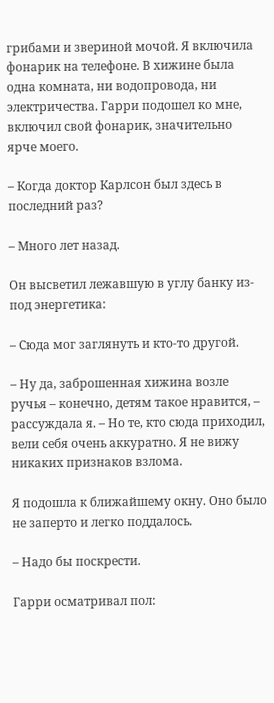грибами и звериной мочой. Я включила фонарик на телефоне. В хижине была одна комната, ни водопровода, ни электричества. Гарри подошел ко мне, включил свой фонарик, значительно ярче моего.

– Когда доктор Карлсон был здесь в последний раз?

– Много лет назад.

Он высветил лежавшую в углу банку из-под энергетика:

– Сюда мог заглянуть и кто-то другой.

– Ну да, заброшенная хижина возле ручья – конечно, детям такое нравится, – рассуждала я. – Но те, кто сюда приходил, вели себя очень аккуратно. Я не вижу никаких признаков взлома.

Я подошла к ближайшему окну. Оно было не заперто и легко поддалось.

– Надо бы поскрести.

Гарри осматривал пол: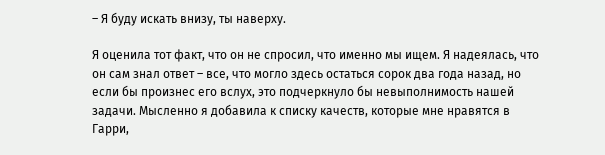– Я буду искать внизу, ты наверху.

Я оценила тот факт, что он не спросил, что именно мы ищем. Я надеялась, что он сам знал ответ – все, что могло здесь остаться сорок два года назад, но если бы произнес его вслух, это подчеркнуло бы невыполнимость нашей задачи. Мысленно я добавила к списку качеств, которые мне нравятся в Гарри,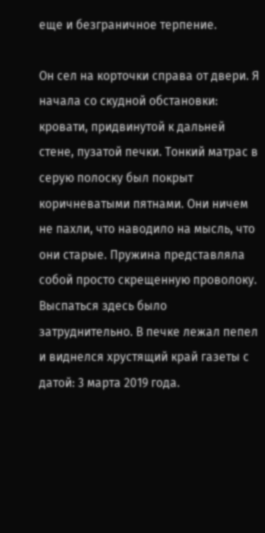еще и безграничное терпение.

Он сел на корточки справа от двери. Я начала со скудной обстановки: кровати, придвинутой к дальней стене, пузатой печки. Тонкий матрас в серую полоску был покрыт коричневатыми пятнами. Они ничем не пахли, что наводило на мысль, что они старые. Пружина представляла собой просто скрещенную проволоку. Выспаться здесь было затруднительно. В печке лежал пепел и виднелся хрустящий край газеты с датой: 3 марта 2019 года.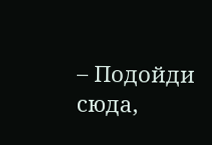– Подойди сюда,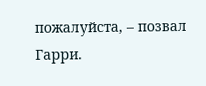пожалуйста, – позвал Гарри.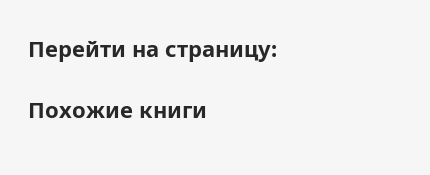Перейти на страницу:

Похожие книги